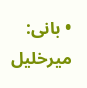• بانی: میرخلیل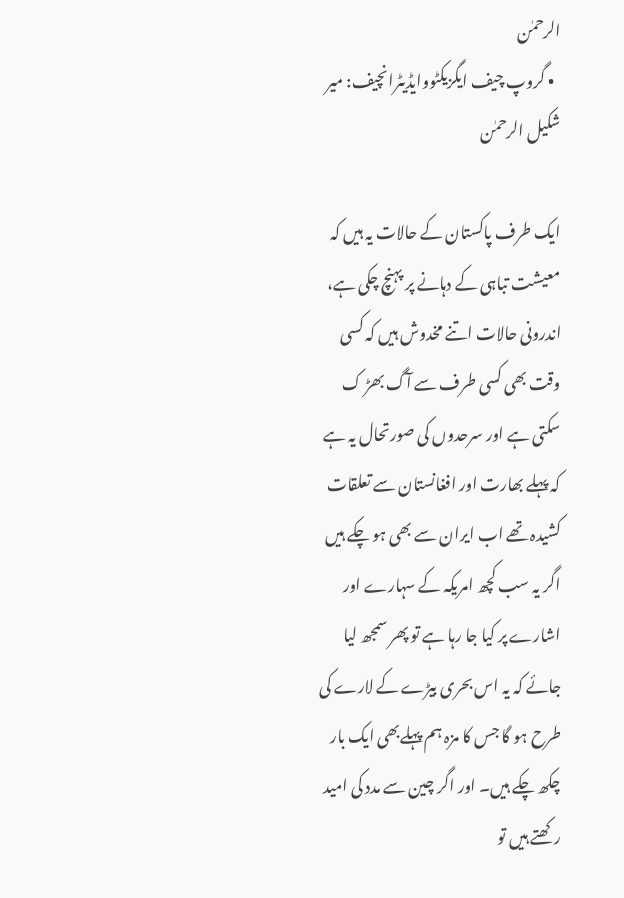الرحمٰن
  • گروپ چیف ایگزیکٹووایڈیٹرانچیف: میر شکیل الرحمٰن

ایک طرف پاکستان کے حالات یہ ہیں کہ معیشت تباہی کے دہانے پر پہنچ چکی ہے، اندرونی حالات اتنے مخدوش ہیں کہ کسی وقت بھی کسی طرف سے آگ بھڑ ک سکتی ہے اور سرحدوں کی صورتحال یہ ہے کہ پہلے بھارت اور افغانستان سے تعلقات کشیدہ تھے اب ایران سے بھی ہو چکے ہیں اگر یہ سب کچھ امریکہ کے سہارے اور اشارے پر کیا جا رہا ہے تو پھر سمجھ لیا جائے کہ یہ اس بحری بیڑے کے لارے کی طرح ہو گا جس کا مزہ ہم پہلےبھی ایک بار چکھ چکے ہیں۔ اور اگر چین سے مدد کی امید رکھتے ہیں تو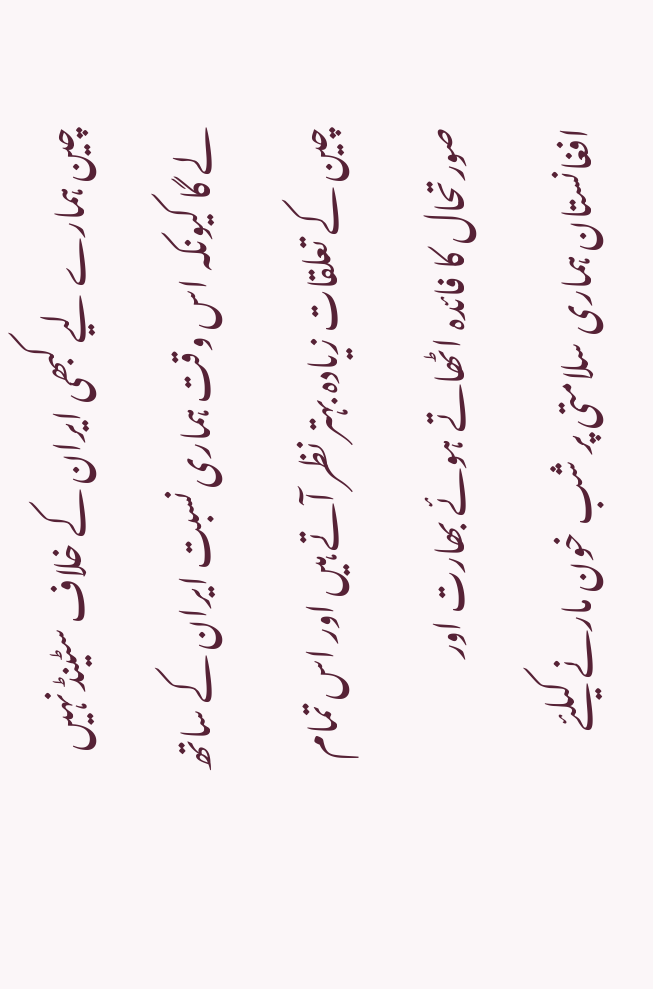چین ہمارے لیے کبھی ایران کے خلاف سٹینڈ نہیں لے گا کیونکہ اس وقت ہماری نسبت ایران کے ساتھ چین کے تعلقات زیادہ بہتر نظر آتے ہیں اور اس تمام صورتحال کا فائدہ اٹھاتے ہوئے بھارت اور افغانستان ہماری سلامتی پر شب خون مارنے کیلئے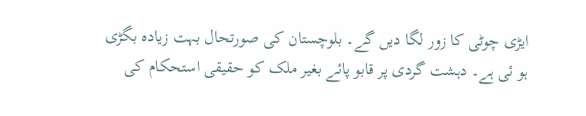ایڑی چوٹی کا زور لگا دیں گے۔ بلوچستان کی صورتحال بہت زیادہ بگڑی ہو ئی ہے۔ دہشت گردی پر قابو پائے بغیر ملک کو حقیقی استحکام کی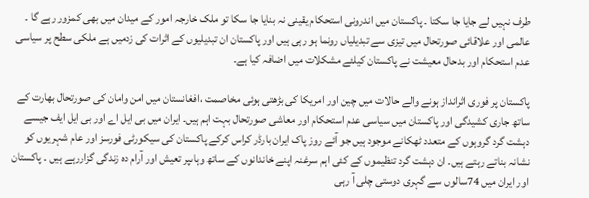طرف نہیں لے جایا جا سکتا ۔ پاکستان میں اندرونی استحکام یقینی نہ بنایا جا سکا تو ملک خارجہ امور کے میدان میں بھی کمزور رہے گا ۔ عالمی اور علاقائی صورتحال میں تیزی سے تبدیلیاں رونما ہو رہی ہیں اور پاکستان ان تبدیلیوں کے اثرات کی زدمیں ہے ملکی سطح پر سیاسی عدم استحکام اور بدحال معیشت نے پاکستان کیلئے مشکلات میں اضافہ کیا ہے۔

پاکستان پر فوری اثرانداز ہونے والے حالات میں چین اور امریکا کی بڑھتی ہوئی مخاصمت ،افغانستان میں امن وامان کی صورتحال بھارت کے ساتھ جاری کشیدگی اور پاکستان میں سیاسی عدم استحکام اور معاشی صورتحال بہت اہم ہیں۔ ایران میں بی ایل اے اور بی ایل ایف جیسے دہشت گرد گروہوں کے متعدد ٹھکانے موجود ہیں جو آئے روز پاک ایران بارڈر کراس کرکے پاکستان کی سیکورٹی فورسز اور عام شہریوں کو نشانہ بناتے رہتے ہیں۔ ان دہشت گرد تنظیموں کے کئی اہم سرغنہ اپنے خاندانوں کے ساتھ وہاںپر تعیش اور آرام دہ زندگی گزاررہے ہیں ۔ پاکستان اور ایران میں 74سالوں سے گہری دوستی چلی آ رہی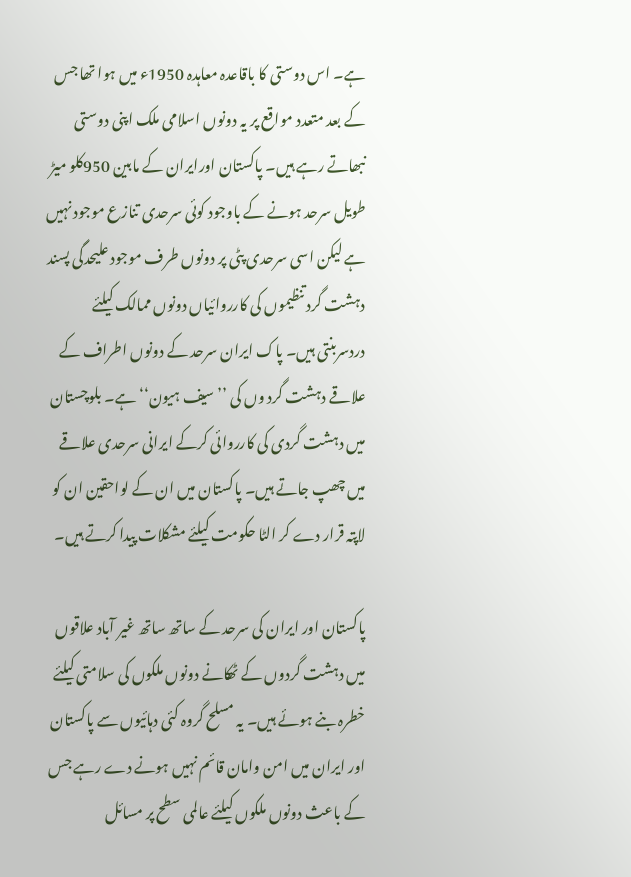ہے۔ اس دوستی کا باقاعدہ معاہدہ 1950ء میں ہوا تھا جس کے بعد متعدد مواقع پر یہ دونوں اسلامی ملک اپنی دوستی نبھاتے رہے ہیں۔ پاکستان اورایران کے مابین 950کلو میڑ طویل سرحد ہونے کے باوجود کوئی سرحدی تنازع موجود نہیں ہے لیکن اسی سرحدی پٹی پر دونوں طرف موجود علیحدگی پسند دہشت گرد تنظیموں کی کارروائیاں دونوں ممالک کیلئے دردسربنتی ہیں۔ پاک ایران سرحد کے دونوں اطراف کے علاقے دہشت گرد وں کی ’’سیف ہیون‘‘ ہے۔ بلوچستان میں دہشت گردی کی کارروائی کرکے ایرانی سرحدی علاقے میں چھپ جاتے ہیں۔ پاکستان میں ان کے لواحقین ان کو لاپتہ قرار دے کر الٹا حکومت کیلئے مشکلات پیدا کرتے ہیں۔

پاکستان اور ایران کی سرحد کے ساتھ ساتھ غیر آباد علاقوں میں دہشت گردوں کے ٹھکانے دونوں ملکوں کی سلامتی کیلئے خطرہ بنے ہوئے ہیں۔ یہ مسلح گروہ کئی دہائیوں سے پاکستان اور ایران میں امن وامان قائم نہیں ہونے دے رہے جس کے باعث دونوں ملکوں کیلئے عالمی سطح پر مسائل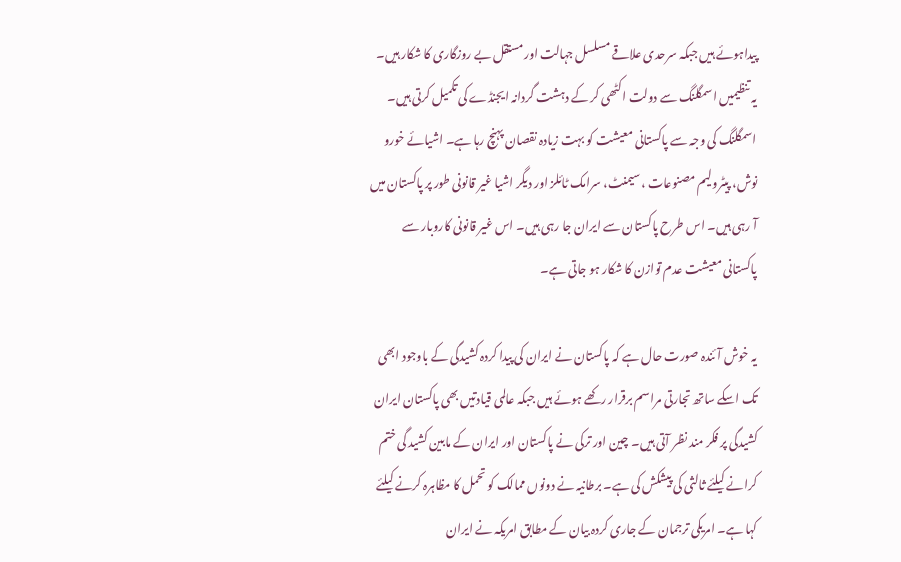پیداہوئے ہیں جبکہ سرحدی علاقے مسلسل جہالت اور مستقل بے روزگاری کا شکار ہیں۔ یہ تنظیمیں اسمگلنگ سے دولت اکٹھی کر کے دہشت گردانہ ایجنڈے کی تکمیل کرتی ہیں۔ اسمگلنگ کی وجہ سے پاکستانی معیشت کو بہت زیادہ نقصان پہنچ رہا ہے۔ اشیائے خورو نوش، پیٹرولیم مصنوعات ،سیمنٹ، سرامک ٹائلز اور دیگر اشیا غیر قانونی طور پر پاکستان میں آ رہی ہیں۔ اس طرح پاکستان سے ایران جا رہی ہیں۔ اس غیر قانونی کاروبار سے پاکستانی معیشت عدم توازن کا شکار ہو جاتی ہے۔

یہ خوش آئندہ صورت حال ہے کہ پاکستان نے ایران کی پیدا کردہ کشیدگی کے باوجود ابھی تک اسکے ساتھ تجارتی مراسم برقرار رکھے ہوئے ہیں جبکہ عالمی قیادتیں بھی پاکستان ایران کشیدگی پر فکر مند نظر آتی ہیں۔ چین اور ترکی نے پاکستان اور ایران کے مابین کشید گی ختم کرانے کیلئے ثالثی کی پیشکش کی ہے۔ برطانیہ نے دونوں ممالک کو تحمل کا مظاہرہ کرنے کیلئے کہا ہے۔ امریکی ترجمان کے جاری کردہ بیان کے مطابق امریکہ نے ایران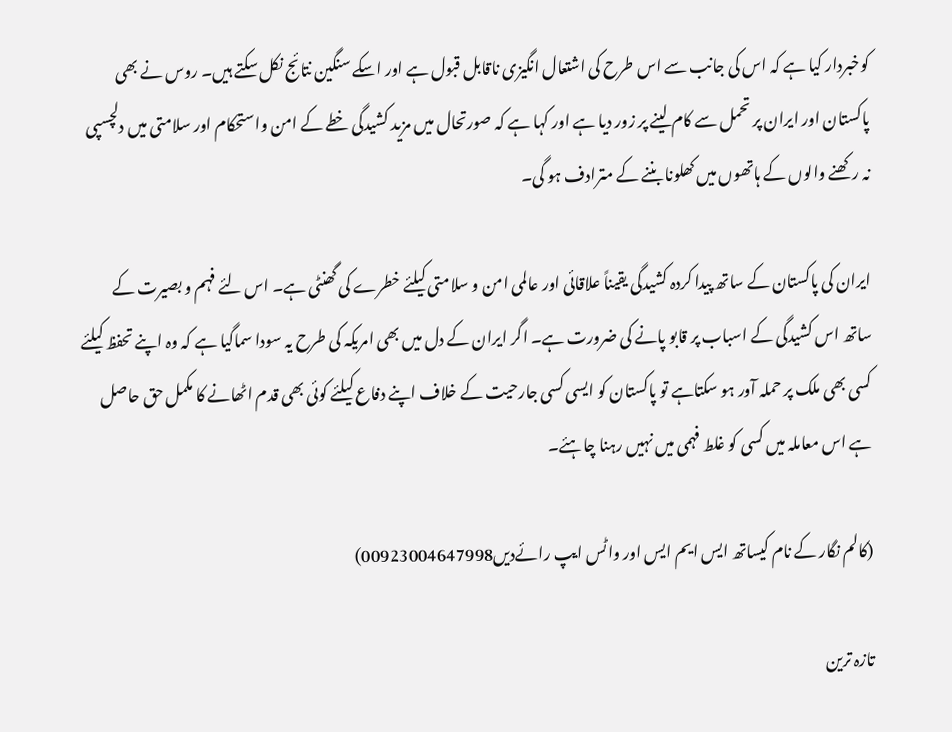کوخبردار کیا ہے کہ اس کی جانب سے اس طرح کی اشتعال انگیزی ناقابل قبول ہے اور اسکے سنگین نتائج نکل سکتے ہیں۔ روس نے بھی پاکستان اور ایران پر تحمل سے کام لینے پر زور دیا ہے اور کہا ہے کہ صورتحال میں مزید کشیدگی خطے کے امن واستحکام اور سلامتی میں دلچسپی نہ رکھنے والوں کے ہاتھوں میں کھلونا بننے کے مترادف ہو گی۔

ایران کی پاکستان کے ساتھ پیدا کردہ کشیدگی یقیناً علاقائی اور عالمی امن و سلامتی کیلئے خطرے کی گھنٹی ہے۔ اس لئے فہم و بصیرت کے ساتھ اس کشیدگی کے اسباب پر قابو پانے کی ضرورت ہے۔ اگر ایران کے دل میں بھی امریکہ کی طرح یہ سودا سماگیا ہے کہ وہ اپنے تحفظ کیلئے کسی بھی ملک پر حملہ آور ہو سکتاہے تو پاکستان کو ایسی کسی جارحیت کے خلاف اپنے دفاع کیلئے کوئی بھی قدم اٹھانے کا مکمل حق حاصل ہے اس معاملہ میں کسی کو غلط فہمی میں نہیں رہنا چاہئے۔

(کالم نگار کے نام کیساتھ ایس ایم ایس اور واٹس ایپ رائےدیں00923004647998)

تازہ ترین